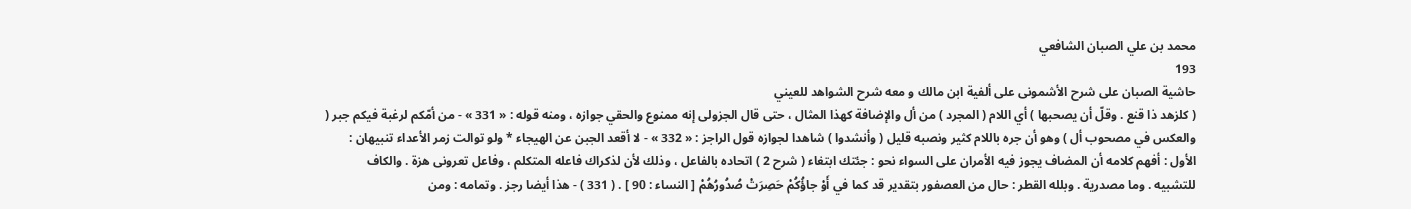محمد بن علي الصبان الشافعي
193
حاشية الصبان على شرح الأشمونى على ألفية ابن مالك و معه شرح الشواهد للعيني
( كلزهد ذا قنع . وقلّ أن يصحبها ) أي اللام ( المجرد ) من أل والإضافة كهذا المثال ، حتى قال الجزولى إنه ممنوع والحقي جوازه ، ومنه قوله : « 331 » - من أمّكم لرغبة فيكم جبر ( والعكس في مصحوب أل ) وهو أن جره باللام كثير ونصبه قليل ( وأنشدوا ) شاهدا لجوازه قول الراجز : « 332 » - لا أقعد الجبن عن الهيجاء * ولو توالت زمر الأعداء تنبيهان : الأول : أفهم كلامه أن المضاف يجوز فيه الأمران على السواء نحو : جئتك ابتغاء ( شرح 2 ) اتحاده بالفاعل ، وذلك لأن لذكراك فاعله المتكلم ، وفاعل تعرونى هزة . والكاف للتشبيه . وما مصدرية . وبلله القطر : حال من العصفور بتقدير قد كما في أَوْ جاؤُكُمْ حَصِرَتْ صُدُورُهُمْ [ النساء : 90 ] . ( 331 ) - هذا أيضا رجز . وتمامه : ومن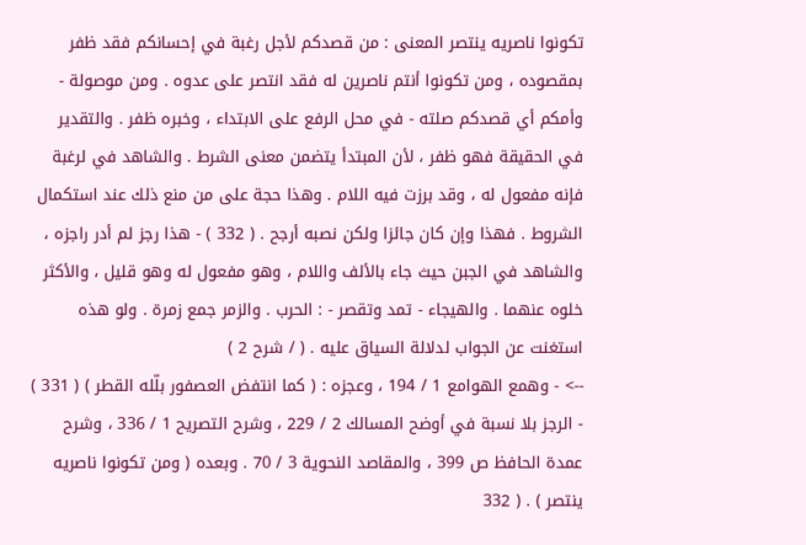تكونوا ناصريه ينتصر المعنى : من قصدكم لأجل رغبة في إحسانكم فقد ظفر بمقصوده ، ومن تكونوا أنتم ناصرين له فقد انتصر على عدوه . ومن موصولة - وأمكم أي قصدكم صلته - في محل الرفع على الابتداء ، وخبره ظفر . والتقدير في الحقيقة فهو ظفر ، لأن المبتدأ يتضمن معنى الشرط . والشاهد في لرغبة فإنه مفعول له ، وقد برزت فيه اللام . وهذا حجة على من منع ذلك عند استكمال الشروط . فهذا وإن كان جائزا ولكن نصبه أرجح . ( 332 ) - هذا رجز لم أدر راجزه ، والشاهد في الجبن حيث جاء بالألف واللام ، وهو مفعول له وهو قليل ، والأكثر خلوه عنهما . والهيجاء - تمد وتقصر - : الحرب . والزمر جمع زمرة . ولو هذه استغنت عن الجواب لدلالة السياق عليه . ( / شرح 2 )
--> - وهمع الهوامع 1 / 194 ، وعجزه : ( كما انتفض العصفور بلّله القطر ) ( 331 ) - الرجز بلا نسبة في أوضح المسالك 2 / 229 ، وشرح التصريح 1 / 336 ، وشرح عمدة الحافظ ص 399 ، والمقاصد النحوية 3 / 70 . وبعده ( ومن تكونوا ناصريه ينتصر ) . ( 332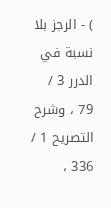) - الرجز بلا نسبة في الدرر 3 / 79 ، وشرح التصريح 1 / 336 ،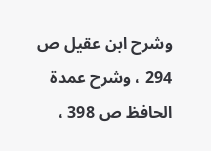وشرح ابن عقيل ص 294 ، وشرح عمدة الحافظ ص 398 ،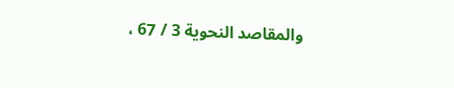والمقاصد النحوية 3 / 67 ،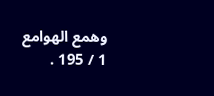وهمع الهوامع 1 / 195 .